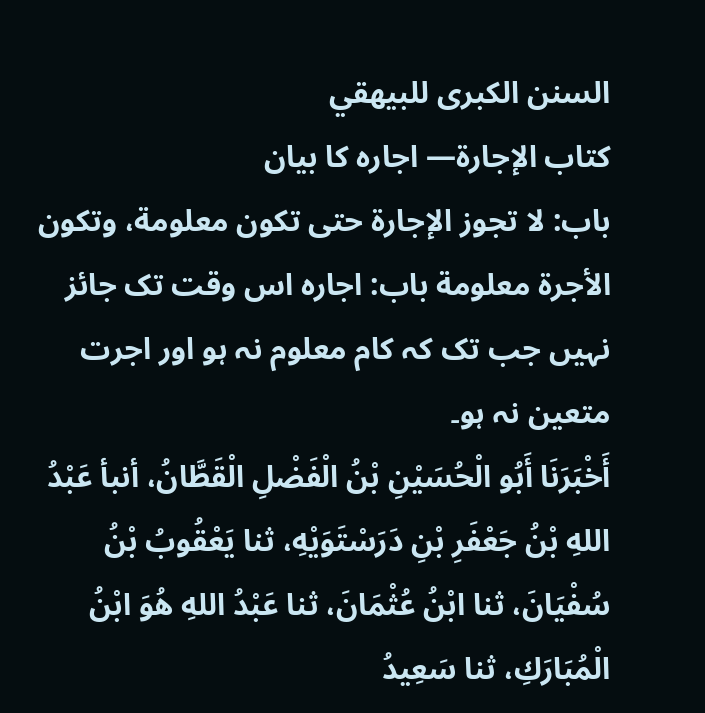السنن الكبرى للبيهقي
كتاب الإجارة— اجارہ کا بیان
باب: لا تجوز الإجارة حتى تكون معلومة، وتكون الأجرة معلومة باب: اجارہ اس وقت تک جائز نہیں جب تک کہ کام معلوم نہ ہو اور اجرت متعین نہ ہو۔
أَخْبَرَنَا أَبُو الْحُسَيْنِ بْنُ الْفَضْلِ الْقَطَّانُ، أنبأ عَبْدُ اللهِ بْنُ جَعْفَرِ بْنِ دَرَسْتَوَيْهِ، ثنا يَعْقُوبُ بْنُ سُفْيَانَ، ثنا ابْنُ عُثْمَانَ، ثنا عَبْدُ اللهِ هُوَ ابْنُ الْمُبَارَكِ، ثنا سَعِيدُ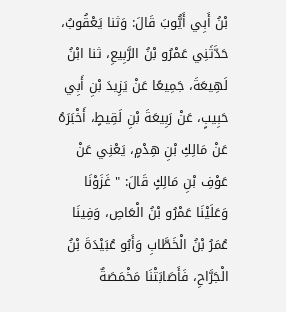بْنُ أَبِي أَيُّوبَ قَالَ: وَثنا يَعْقُوبُ، حَدَّثَنِي عَمْرُو بْنُ الرَّبِيعِ، ثنا ابْنُ لَهِيعَةَ، جَمِيعًا عَنْ يَزِيدَ بْنِ أَبِي حَبِيبٍ، عَنْ رَبِيعَةَ بْنِ لَقِيطٍ، أَخْبَرَهُ عَنْ مَالِكِ بْنِ هِدْمٍ، يَعْنِي عَنْ عَوْفِ بْنِ مَالِكٍ قَالَ: " غَزَوْنَا وَعَلَيْنَا عَمْرُو بْنُ الْعَاصِ، وَفِينَا عُمَرُ بْنُ الْخَطَّابِ وَأَبُو عُبَيْدَةَ بْنُ الْجَرَّاحِ، فَأَصَابَتْنَا مَخْمَصَةٌ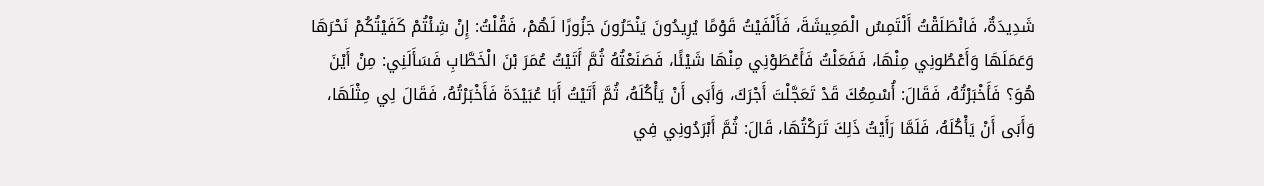شَدِيدَةٌ، فَانْطَلَقْتُ أَلْتَمِسُ الْمَعِيشَةَ، فَأَلْفَيْتُ قَوْمًا يُرِيدُونَ يَنْحَرُونَ جَزُورًا لَهُمْ، فَقُلْتُ: إِنْ شِئْتُمْ كَفَيْتُكُمْ نَحْرَهَا وَعَمَلَهَا وَأَعْطُونِي مِنْهَا، فَفَعَلْتُ فَأَعْطَوْنِي مِنْهَا شَيْئًا، فَصَنَعْتُهُ ثُمَّ أَتَيْتُ عُمَرَ بْنَ الْخَطَّابِ فَسَأَلَنِي: مِنْ أَيْنَ هُوَ؟ فَأَخْبَرْتُهُ، فَقَالَ: أُسْمِعُكَ قَدْ تَعَجَّلْتَ أَجْرَكَ، وَأَبَى أَنْ يَأْكُلَهُ، ثُمَّ أَتَيْتُ أَبَا عُبَيْدَةَ فَأَخْبَرْتُهُ، فَقَالَ لِي مِثْلَهَا، وَأَبَى أَنْ يَأْكُلَهُ، فَلَمَّا رَأَيْتُ ذَلِكَ تَرَكْتُهَا، قَالَ: ثُمَّ أَبْرَدُونِي فِي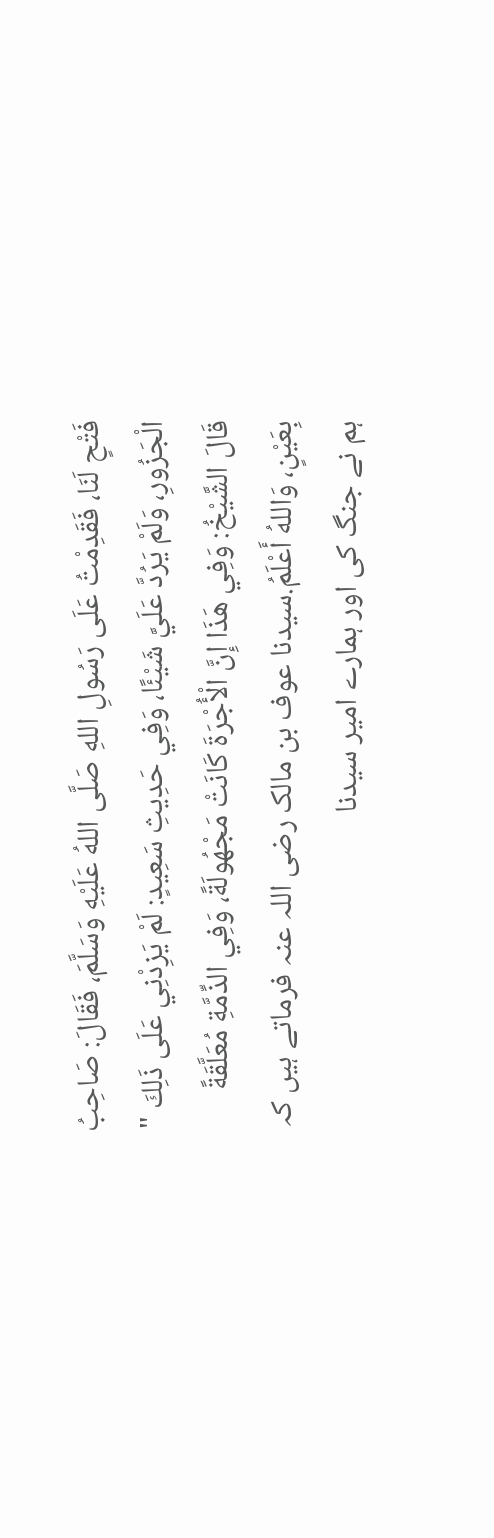فَتْحٍ لَنَا، فَقَدِمْتُ عَلَى رَسُولِ اللهِ صَلَّى اللهُ عَلَيْهِ وَسَلَّمَ، فَقَالَ: صَاحِبُ الْجَزُورِ، وَلَمْ يَرُدَّ عَلَيَّ شَيْئًا، وَفِي حَدِيثِ سَعِيدٍ: لَمْ يَزِدْنِي عَلَى ذَلِكَ " قَالَ الشَّيْخُ: وَفِي هَذَا إِنَّ الْأُجْرَةَ كَانَتْ مَجْهُولَةً، وَفِي الذِّمَّةِ مُعَلَّقَةً بِعَيْنٍ، وَاللهُ أَعْلَمُ.سیدنا عوف بن مالک رضی اللہ عنہ فرماتے ہیں کہ ہم نے جنگ کی اور ہمارے امیر سیدنا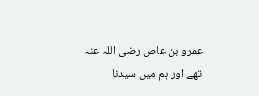عمرو بن عاص رضی اللہ عنہ تھے اور ہم میں سیدنا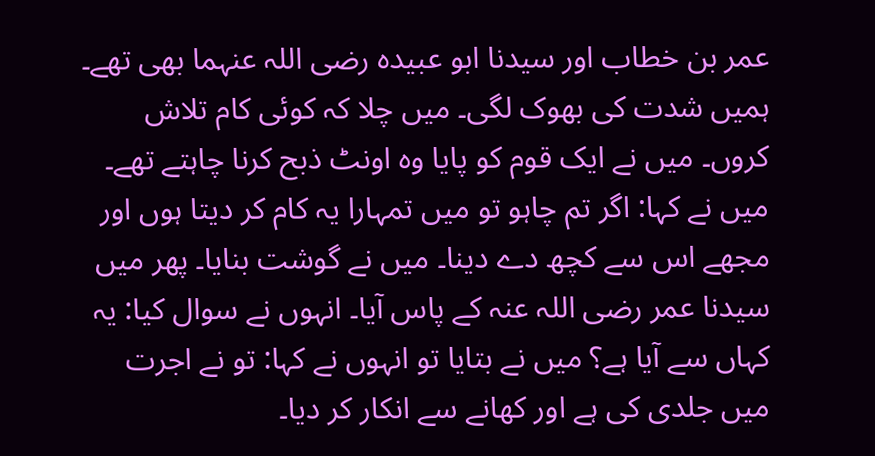عمر بن خطاب اور سیدنا ابو عبیدہ رضی اللہ عنہما بھی تھے۔ ہمیں شدت کی بھوک لگی۔ میں چلا کہ کوئی کام تلاش کروں۔ میں نے ایک قوم کو پایا وہ اونٹ ذبح کرنا چاہتے تھے۔ میں نے کہا: اگر تم چاہو تو میں تمہارا یہ کام کر دیتا ہوں اور مجھے اس سے کچھ دے دینا۔ میں نے گوشت بنایا۔ پھر میں سیدنا عمر رضی اللہ عنہ کے پاس آیا۔ انہوں نے سوال کیا: یہ کہاں سے آیا ہے؟ میں نے بتایا تو انہوں نے کہا: تو نے اجرت میں جلدی کی ہے اور کھانے سے انکار کر دیا۔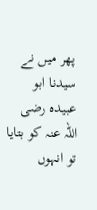پھر میں نے سیدنا ابو عبیدہ رضی اللہ عنہ کو بتایا تو انہوں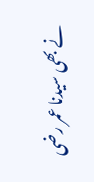نے بھی سیدنا عمر رضی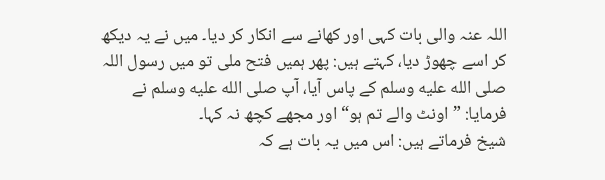اللہ عنہ والی بات کہی اور کھانے سے انکار کر دیا۔ میں نے یہ دیکھ کر اسے چھوڑ دیا، کہتے ہیں: پھر ہمیں فتح ملی تو میں رسول اللہ صلى الله عليه وسلم کے پاس آیا، آپ صلى الله عليه وسلم نے فرمایا: ”اونٹ والے تم ہو“ اور مجھے کچھ نہ کہا۔
شیخ فرماتے ہیں: اس میں یہ بات ہے کہ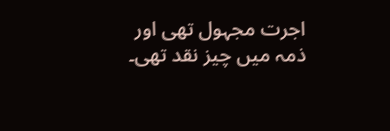اجرت مجہول تھی اور ذمہ میں چیز نقد تھی۔